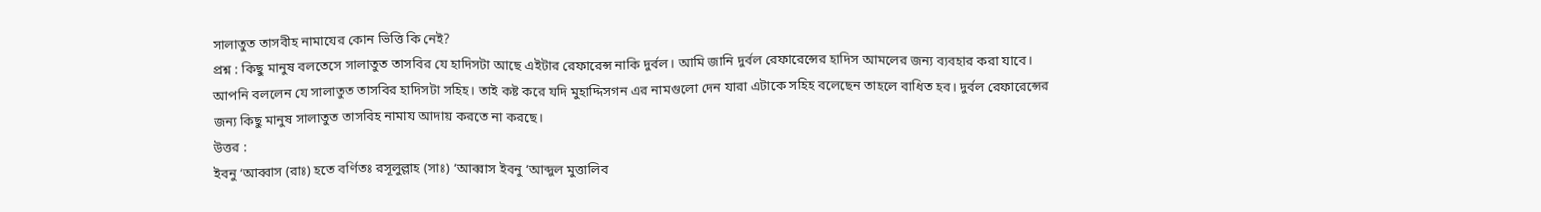সালাতুত তাসবীহ নামাযের কোন ভিত্তি কি নেই?
প্রশ্ন : কিছু মানুষ বলতেসে সালাতুত তাসবির যে হাদিসটা আছে এইটার রেফারেন্স নাকি দুর্বল। আমি জানি দুর্বল রেফারেন্সের হাদিস আমলের জন্য ব্যবহার করা যাবে। আপনি বললেন যে সালাতুত তাসবির হাদিসটা সহিহ। তাই কষ্ট করে যদি মুহাদ্দিসগন এর নামগুলো দেন যারা এটাকে সহিহ বলেছেন তাহলে বাধিত হব। দুর্বল রেফারেন্সের জন্য কিছু মানুষ সালাতুত তাসবিহ নামায আদায় করতে না করছে।
উত্তর :
ইবনু ‘আব্বাস (রাঃ) হতে বর্ণিতঃ রসূলুল্লাহ (সাঃ) ‘আব্বাস ইবনু ‘আব্দুল মুত্তালিব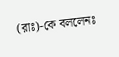(রাঃ)-কে বললেনঃ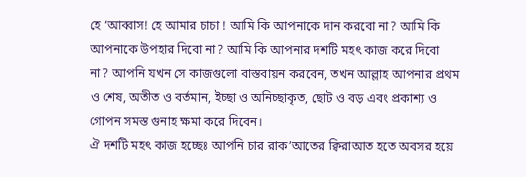হে ‘আব্বাস! হে আমার চাচা ! আমি কি আপনাকে দান করবো না? আমি কি আপনাকে উপহার দিবো না? আমি কি আপনার দশটি মহৎ কাজ করে দিবো না? আপনি যখন সে কাজগুলো বাস্তবায়ন করবেন, তখন আল্লাহ আপনার প্রথম ও শেষ, অতীত ও বর্তমান, ইচ্ছা ও অনিচ্ছাকৃত, ছোট ও বড় এবং প্রকাশ্য ও গোপন সমস্ত গুনাহ ক্ষমা করে দিবেন।
ঐ দশটি মহৎ কাজ হচ্ছেঃ আপনি চার রাক’আতের ক্বিরাআত হতে অবসর হয়ে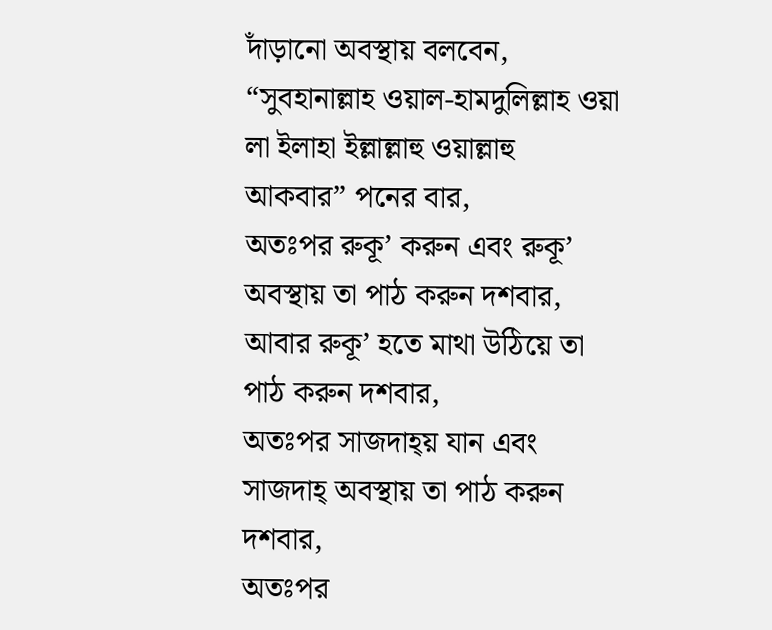দাঁড়ানো অবস্থায় বলবেন, “সুবহানাল্লাহ ওয়াল-হামদুলিল্লাহ ওয়া লা ইলাহা ইল্লাল্লাহু ওয়াল্লাহু আকবার” পনের বার,
অতঃপর রুকূ’ করুন এবং রুকূ’ অবস্থায় তা পাঠ করুন দশবার,
আবার রুকূ’ হতে মাথা উঠিয়ে তা পাঠ করুন দশবার,
অতঃপর সাজদাহ্য় যান এবং সাজদাহ্ অবস্থায় তা পাঠ করুন দশবার,
অতঃপর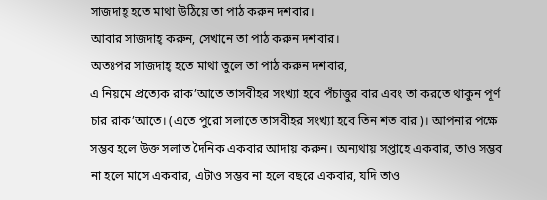সাজদাহ্ হতে মাথা উঠিয়ে তা পাঠ করুন দশবার।
আবার সাজদাহ্ করুন, সেখানে তা পাঠ করুন দশবার।
অতঃপর সাজদাহ্ হতে মাথা তুলে তা পাঠ করুন দশবার,
এ নিয়মে প্রত্যেক রাক’আতে তাসবীহর সংখ্যা হবে পঁচাত্তুর বার এবং তা করতে থাকুন পূর্ণ চার রাক’আতে। (এতে পুরো সলাতে তাসবীহর সংখ্যা হবে তিন শত বার)। আপনার পক্ষে সম্ভব হলে উক্ত সলাত দৈনিক একবার আদায় করুন। অন্যথায় সপ্তাহে একবার, তাও সম্ভব না হলে মাসে একবার, এটাও সম্ভব না হলে বছরে একবার, যদি তাও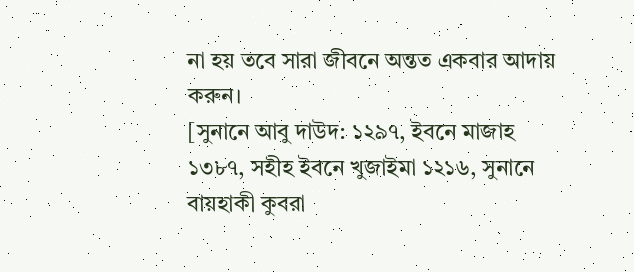না হয় তবে সারা জীবনে অন্তত একবার আদায় করুন।
[সুনানে আবু দাউদ: ১২৯৭, ইবনে মাজাহ ১৩৮৭, সহীহ ইবনে খুজাইমা ১২১৬, সুনানে বায়হাকী কুবরা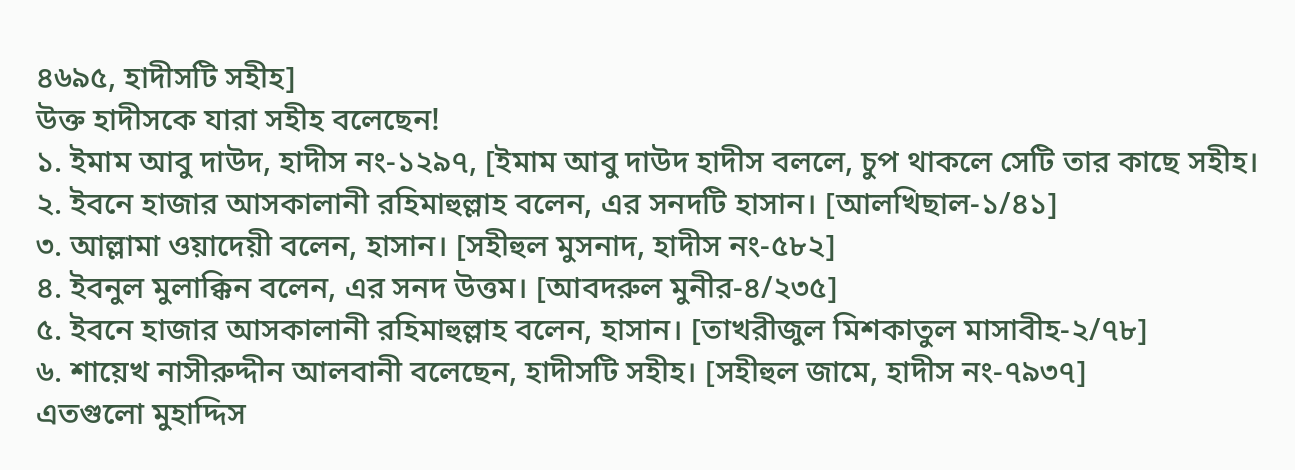৪৬৯৫, হাদীসটি সহীহ]
উক্ত হাদীসকে যারা সহীহ বলেছেন!
১. ইমাম আবু দাউদ, হাদীস নং-১২৯৭, [ইমাম আবু দাউদ হাদীস বললে, চুপ থাকলে সেটি তার কাছে সহীহ।
২. ইবনে হাজার আসকালানী রহিমাহুল্লাহ বলেন, এর সনদটি হাসান। [আলখিছাল-১/৪১]
৩. আল্লামা ওয়াদেয়ী বলেন, হাসান। [সহীহুল মুসনাদ, হাদীস নং-৫৮২]
৪. ইবনুল মুলাক্কিন বলেন, এর সনদ উত্তম। [আবদরুল মুনীর-৪/২৩৫]
৫. ইবনে হাজার আসকালানী রহিমাহুল্লাহ বলেন, হাসান। [তাখরীজুল মিশকাতুল মাসাবীহ-২/৭৮]
৬. শায়েখ নাসীরুদ্দীন আলবানী বলেছেন, হাদীসটি সহীহ। [সহীহুল জামে, হাদীস নং-৭৯৩৭]
এতগুলো মুহাদ্দিস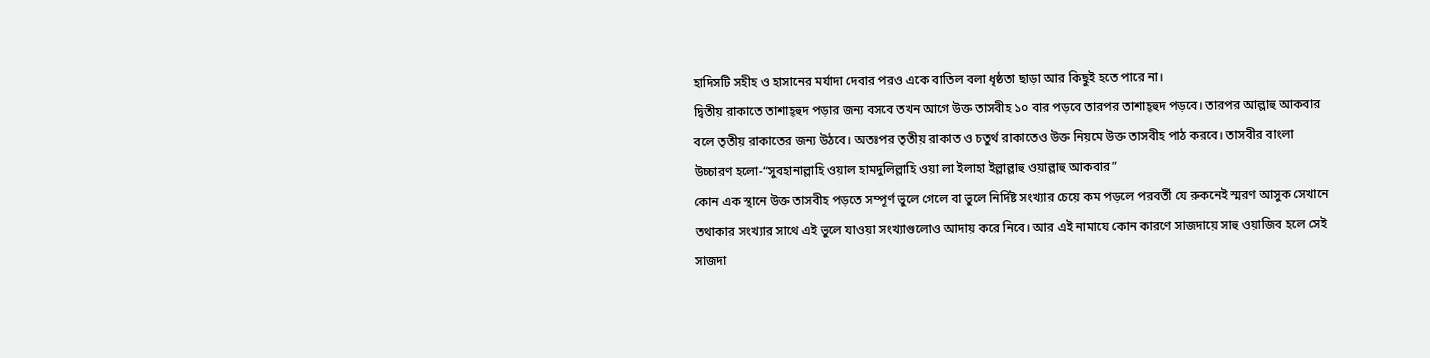হাদিসটি সহীহ ও হাসানের মর্যাদা দেবার পরও একে বাতিল বলা ধৃষ্ঠতা ছাড়া আর কিছুই হতে পারে না।
দ্বিতীয় রাকাতে তাশাহ্হুদ পড়ার জন্য বসবে তখন আগে উক্ত তাসবীহ ১০ বার পড়বে তারপর তাশাহ্হুদ পড়বে। তারপর আল্লাহু আকবার বলে তৃতীয় রাকাতের জন্য উঠবে। অতঃপর তৃতীয় রাকাত ও চতুর্থ রাকাতেও উক্ত নিয়মে উক্ত তাসবীহ পাঠ করবে। তাসবীর বাংলা উচ্চারণ হলো-“সুবহানাল্লাহি ওয়াল হামদুলিল্লাহি ওয়া লা ইলাহা ইল্লাল্লাহু ওয়াল্লাহু আকবার”
কোন এক স্থানে উক্ত তাসবীহ পড়তে সম্পূর্ণ ভুলে গেলে বা ভুলে নির্দিষ্ট সংখ্যার চেয়ে কম পড়লে পরবর্তী যে রুকনেই স্মরণ আসুক সেখানে তথাকার সংখ্যার সাথে এই ভুলে যাওয়া সংখ্যাগুলোও আদায় করে নিবে। আর এই নামাযে কোন কারণে সাজদায়ে সাহু ওয়াজিব হলে সেই সাজদা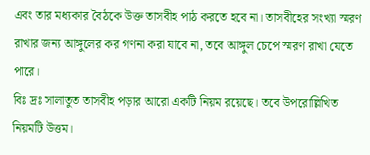এবং তার মধ্যকার বৈঠকে উক্ত তাসবীহ পাঠ করতে হবে না। তাসবীহের সংখ্যা স্মরণ রাখার জন্য আঙ্গুলের কর গণনা করা যাবে না, তবে আঙ্গুল চেপে স্মরণ রাখা যেতে পারে।
বিঃ দ্রঃ সালাতুত তাসবীহ পড়ার আরো একটি নিয়ম রয়েছে। তবে উপরোল্লিখিত নিয়মটি উত্তম।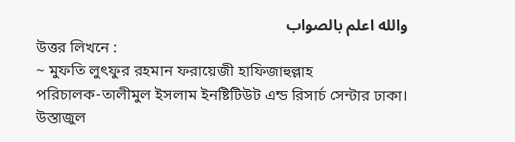والله اعلم بالصواب
উত্তর লিখনে :
~ মুফতি লুৎফুর রহমান ফরায়েজী হাফিজাহুল্লাহ
পরিচালক-তালীমুল ইসলাম ইনষ্টিটিউট এন্ড রিসার্চ সেন্টার ঢাকা।
উস্তাজুল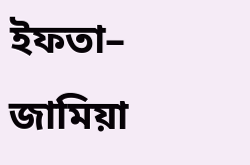ইফতা– জামিয়া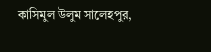কাসিমুল উলুম সালেহপুর,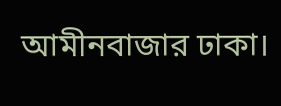আমীনবাজার ঢাকা।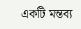একটি মন্তব্য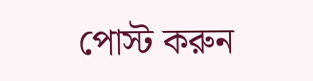পোস্ট করুন